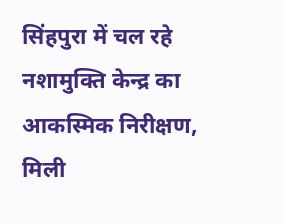सिंहपुरा में चल रहे नशामुक्ति केन्द्र का आकस्मिक निरीक्षण, मिली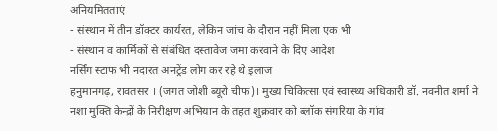अनियमितताएं
- संस्थान में तीन डॉक्टर कार्यरत, लेकिन जांच के दौरान नहीं मिला एक भी
- संस्थान व कार्मिकों से संबंधित दस्तावेज जमा करवाने के दिए आदेश
नर्सिंग स्टाफ भी नदारत अनट्रेंड लोग कर रहे थे इलाज
हनुमानगढ़, रावतसर । (जगत जोशी ब्यूरो चीफ)। मुख्य चिकित्सा एवं स्वास्थ्य अधिकारी डॉ. नवनीत शर्मा ने नशा मुक्ति केन्द्रों के निरीक्षण अभियान के तहत शुक्रवार को ब्लॉक संगरिया के गांव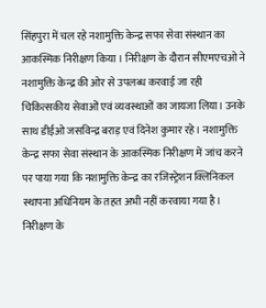सिंहपुरा में चल रहे नशामुक्ति केन्द्र सफा सेवा संस्थान का आकस्मिक निरीक्षण किया । निरीक्षण के दौरान सीएमएचओ ने नशामुक्ति केन्द्र की ओर से उपलब्ध करवाई जा रही चिकित्सकीय सेवाओं एवं व्यवस्थाओं का जायजा लिया। उनके साथ डीईओ जसविन्द्र बराड़ एवं दिनेश कुमार रहे। नशामुक्ति केन्द्र सफा सेवा संस्थान के आकस्मिक निरीक्षण में जांच करने पर पाया गया कि नशामुक्ति केन्द्र का रजिस्ट्रेशन क्लिनिकल स्थापना अधिनियम के तहत अभी नहीं करवाया गया है। निरीक्षण के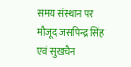समय संस्थान पर मौजूद जसपिन्द्र सिंह एवं सुखचैन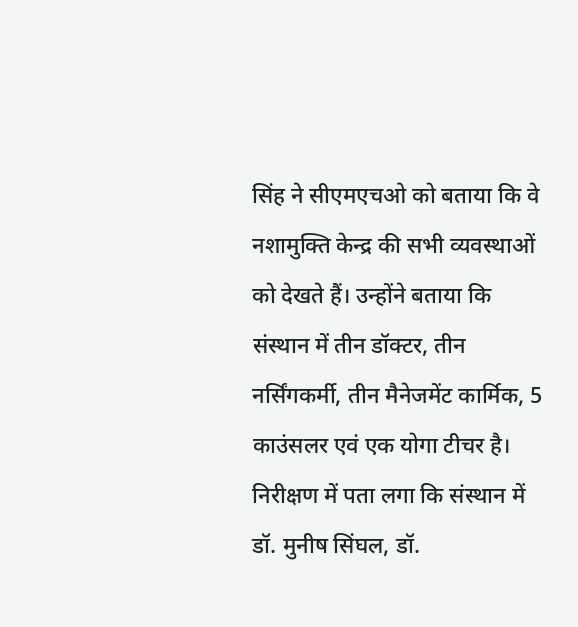सिंह ने सीएमएचओ को बताया कि वे नशामुक्ति केन्द्र की सभी व्यवस्थाओं को देखते हैं। उन्होंने बताया कि संस्थान में तीन डॉक्टर, तीन नर्सिंगकर्मी, तीन मैनेजमेंट कार्मिक, 5 काउंसलर एवं एक योगा टीचर है। निरीक्षण में पता लगा कि संस्थान में डॉ. मुनीष सिंघल, डॉ.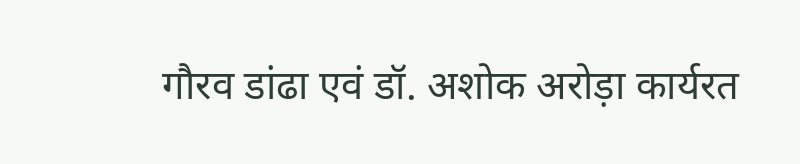गौरव डांढा एवं डॉ. अशोक अरोड़ा कार्यरत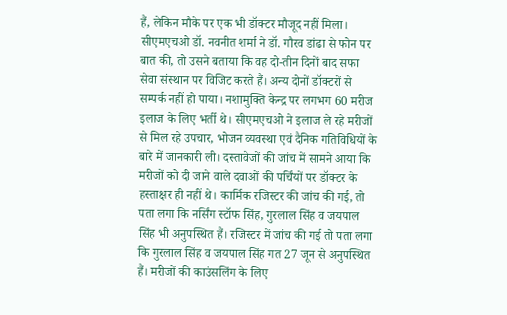हैं, लेकिन मौके पर एक भी डॉक्टर मौजूद नहीं मिला। सीएमएचओ डॉ. नवनीत शर्मा ने डॉ. गौरव डांढा से फोन पर बात की, तो उसने बताया कि वह दो-तीन दिनों बाद सफा सेवा संस्थान पर विजिट करते हैं। अन्य दोनों डॉक्टरों से सम्पर्क नहीं हो पाया। नशामुक्ति केन्द्र पर लगभग 60 मरीज इलाज के लिए भर्ती थे। सीएमएचओ ने इलाज ले रहे मरीजों से मिल रहे उपचार, भोजन व्यवस्था एवं दैनिक गतिविधियों के बारे में जानकारी ली। दस्तावेजों की जांच में सामने आया कि मरीजों को दी जाने वाले दवाओं की पर्चिंयों पर डॉक्टर के हस्ताक्षर ही नहीं थे। कार्मिक रजिस्टर की जांच की गई, तो पता लगा कि नर्सिंग स्टॉफ सिंह, गुरलाल सिंह व जयपाल सिंह भी अनुपस्थित हैं। रजिस्टर में जांच की गई तो पता लगा कि गुरलाल सिंह व जयपाल सिंह गत 27 जून से अनुपस्थित हैं। मरीजों की काउंसलिंग के लिए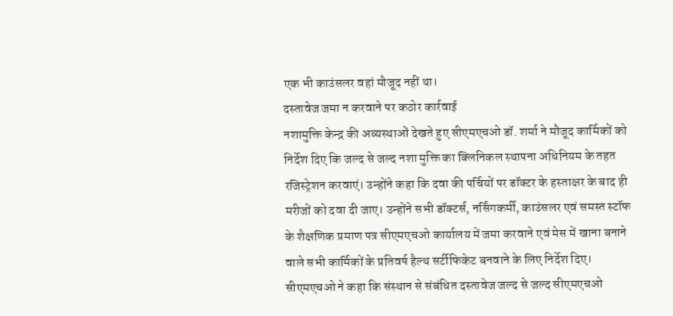एक भी काउंसलर वहां मौजूद नहीं था।
दस्तावेज जमा न करवाने पर कठोर कार्रवाई
नशामुक्ति केन्द्र की अव्यस्थाओं देखते हुए सीएमएचओ डॉ. शर्मा ने मौजूद कार्मिकों को निर्देश दिए कि जल्द से जल्द नशा मुक्ति का क्लिनिकल स्थापना अधिनियम के तहत रजिस्ट्रेशन करवाएं। उन्होंने कहा कि दवा की पर्चियों पर डॉक्टर के हस्ताक्षर के बाद ही मरीजों को दवा दी जाए। उन्होंने सभी डॉक्टर्स, नर्सिंगकर्मी, काउंसलर एवं समस्त स्टॉफ के शैक्षणिक प्रमाण पत्र सीएमएचओ कार्यालय में जमा करवाने एवं मेस में खाना बनाने वाले सभी कार्मिकों के प्रतिवर्ष हैल्थ सर्टीफिकेट बनवाने के लिए निर्देश दिए। सीएमएचओ ने कहा कि संस्थान से संबंधित दस्तावेज जल्द से जल्द सीएमएचओ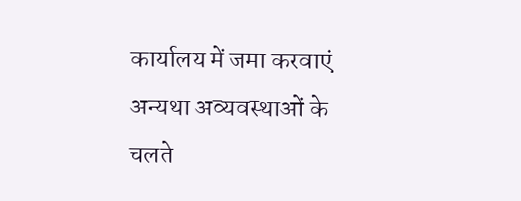कार्यालय में जमा करवाएं अन्यथा अव्यवस्थाओं के चलते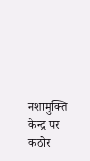नशामुक्ति केन्द्र पर कठोर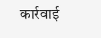कार्रवाई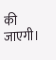की जाएगी।